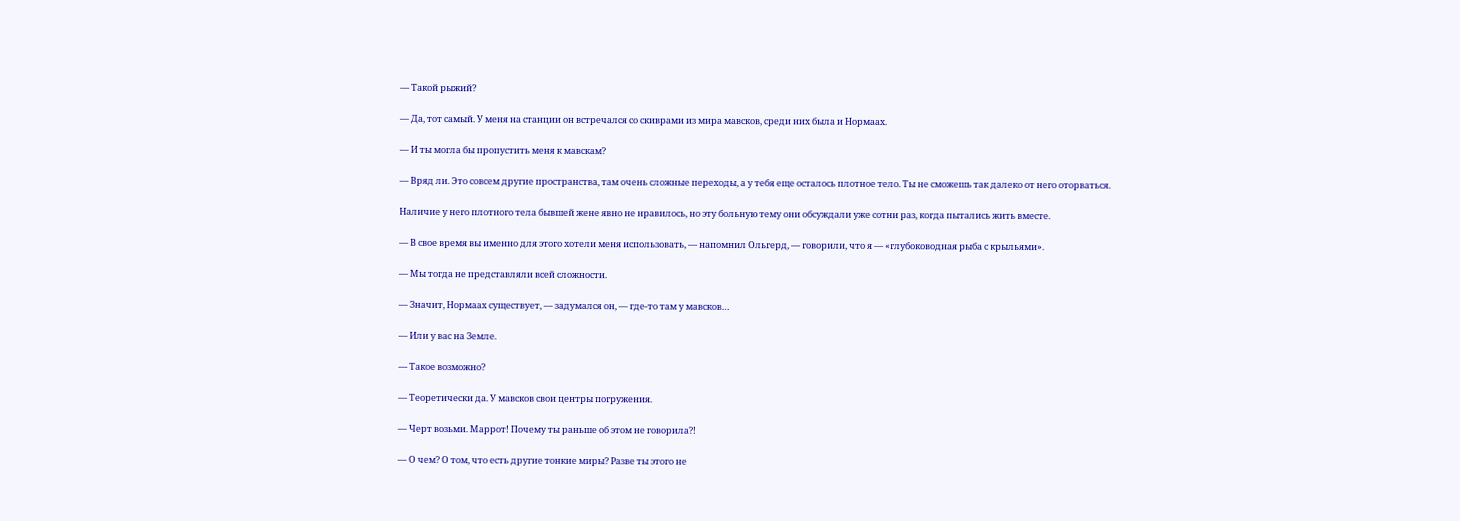— Такой рыжий?

— Да, тот самый. У меня на станции он встречался со скиврами из мира мавсков, среди них была и Нормаах.

— И ты могла бы пропустить меня к мавскам?

— Вряд ли. Это совсем другие пространства, там очень сложные переходы, а у тебя еще осталось плотное тело. Ты не сможешь так далеко от него оторваться.

Наличие у него плотного тела бывшей жене явно не нравилось, но эту больную тему они обсуждали уже сотни раз, когда пытались жить вместе.

— В свое время вы именно для этого хотели меня использовать, — напомнил Ольгерд, — говорили, что я — «глубоководная рыба с крыльями».

— Мы тогда не представляли всей сложности.

— Значит, Нормаах существует, — задумался он, — где-то там у мавсков…

— Или у вас на Земле.

— Такое возможно?

— Теоретически да. У мавсков свои центры погружения.

— Черт возьми. Маррот! Почему ты раньше об этом не говорила?!

— О чем? О том, что есть другие тонкие миры? Разве ты этого не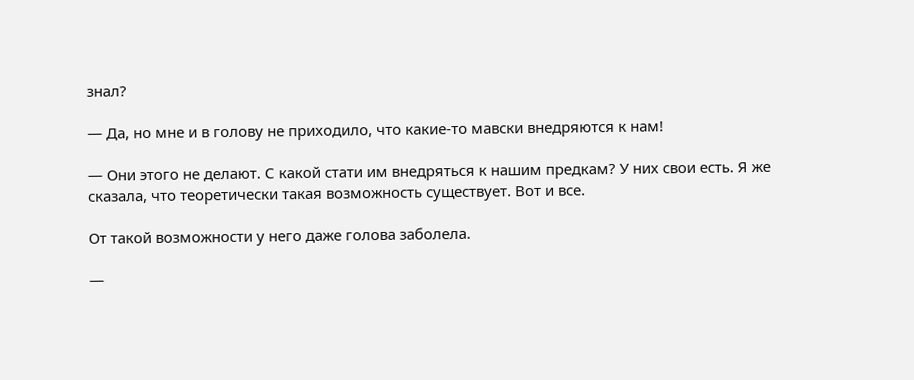знал?

— Да, но мне и в голову не приходило, что какие-то мавски внедряются к нам!

— Они этого не делают. С какой стати им внедряться к нашим предкам? У них свои есть. Я же сказала, что теоретически такая возможность существует. Вот и все.

От такой возможности у него даже голова заболела.

—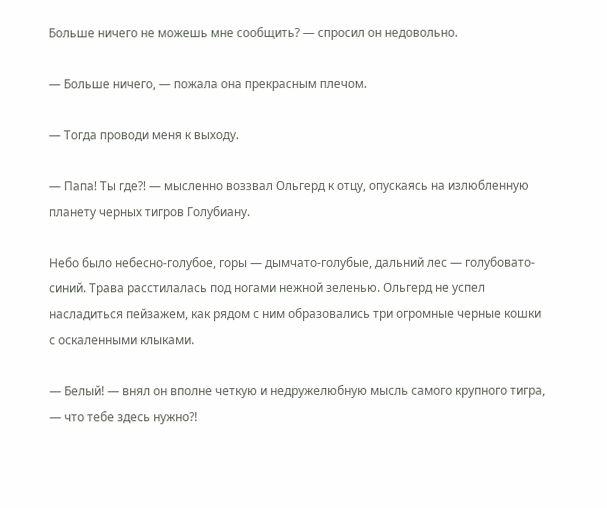Больше ничего не можешь мне сообщить? — спросил он недовольно.

— Больше ничего, — пожала она прекрасным плечом.

— Тогда проводи меня к выходу.

— Папа! Ты где?! — мысленно воззвал Ольгерд к отцу, опускаясь на излюбленную планету черных тигров Голубиану.

Небо было небесно-голубое, горы — дымчато-голубые, дальний лес — голубовато-синий. Трава расстилалась под ногами нежной зеленью. Ольгерд не успел насладиться пейзажем, как рядом с ним образовались три огромные черные кошки с оскаленными клыками.

— Белый! — внял он вполне четкую и недружелюбную мысль самого крупного тигра, — что тебе здесь нужно?!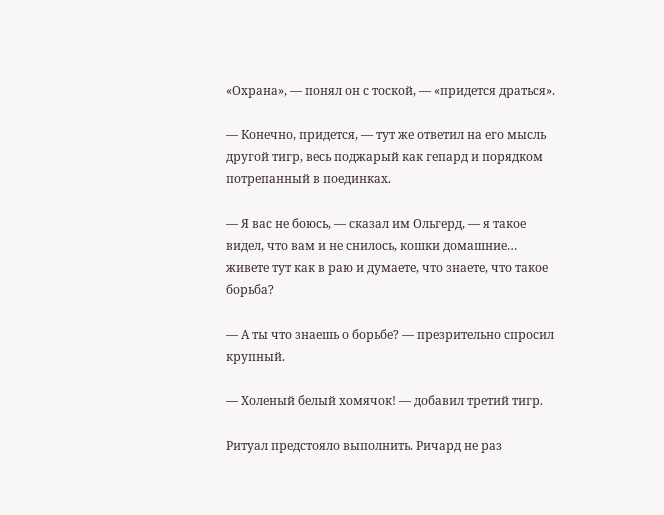«Охрана», — понял он с тоской, — «придется драться».

— Конечно, придется, — тут же ответил на его мысль другой тигр, весь поджарый как гепард и порядком потрепанный в поединках.

— Я вас не боюсь, — сказал им Ольгерд, — я такое видел, что вам и не снилось, кошки домашние… живете тут как в раю и думаете, что знаете, что такое борьба?

— А ты что знаешь о борьбе? — презрительно спросил крупный.

— Холеный белый хомячок! — добавил третий тигр.

Ритуал предстояло выполнить. Ричард не раз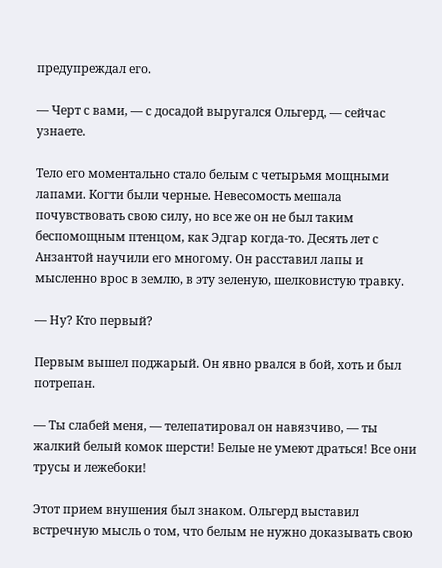предупреждал его.

— Черт с вами, — с досадой выругался Ольгерд, — сейчас узнаете.

Тело его моментально стало белым с четырьмя мощными лапами. Когти были черные. Невесомость мешала почувствовать свою силу, но все же он не был таким беспомощным птенцом, как Эдгар когда-то. Десять лет с Анзантой научили его многому. Он расставил лапы и мысленно врос в землю, в эту зеленую, шелковистую травку.

— Ну? Кто первый?

Первым вышел поджарый. Он явно рвался в бой, хоть и был потрепан.

— Ты слабей меня, — телепатировал он навязчиво, — ты жалкий белый комок шерсти! Белые не умеют драться! Все они трусы и лежебоки!

Этот прием внушения был знаком. Ольгерд выставил встречную мысль о том, что белым не нужно доказывать свою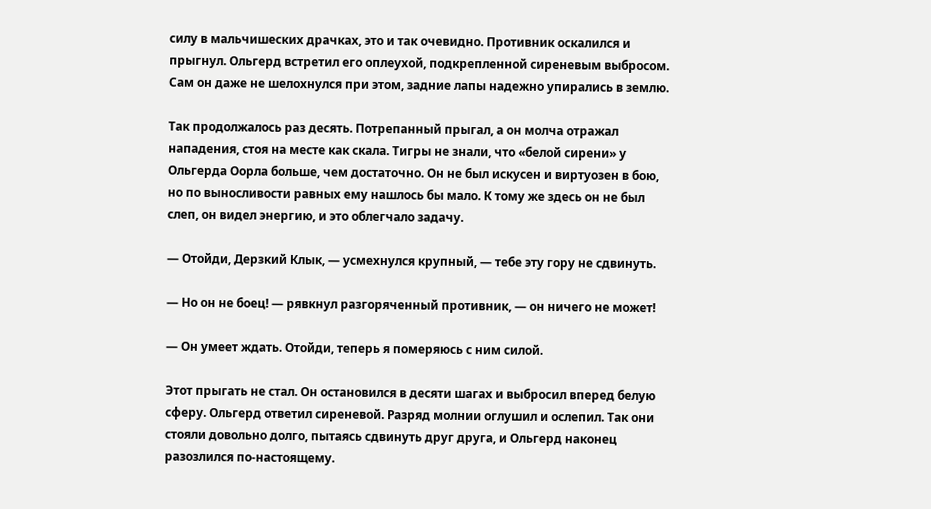силу в мальчишеских драчках, это и так очевидно. Противник оскалился и прыгнул. Ольгерд встретил его оплеухой, подкрепленной сиреневым выбросом. Сам он даже не шелохнулся при этом, задние лапы надежно упирались в землю.

Так продолжалось раз десять. Потрепанный прыгал, а он молча отражал нападения, стоя на месте как скала. Тигры не знали, что «белой сирени» у Ольгерда Оорла больше, чем достаточно. Он не был искусен и виртуозен в бою, но по выносливости равных ему нашлось бы мало. К тому же здесь он не был слеп, он видел энергию, и это облегчало задачу.

— Отойди, Дерзкий Клык, — усмехнулся крупный, — тебе эту гору не сдвинуть.

— Но он не боец! — рявкнул разгоряченный противник, — он ничего не может!

— Он умеет ждать. Отойди, теперь я померяюсь с ним силой.

Этот прыгать не стал. Он остановился в десяти шагах и выбросил вперед белую сферу. Ольгерд ответил сиреневой. Разряд молнии оглушил и ослепил. Так они стояли довольно долго, пытаясь сдвинуть друг друга, и Ольгерд наконец разозлился по-настоящему.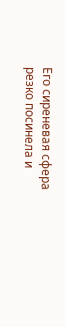Его сиреневая сфера резко посинела и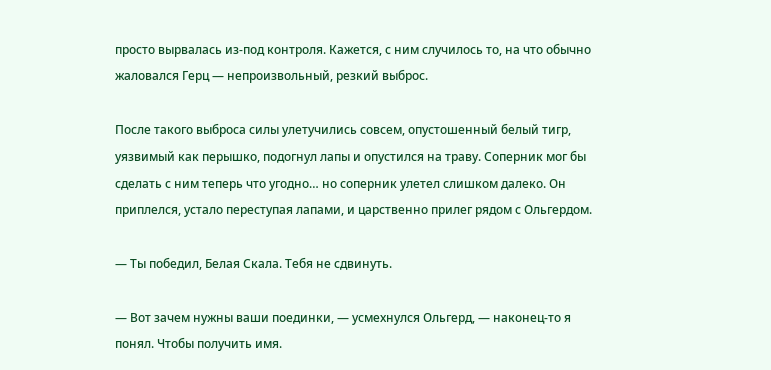просто вырвалась из-под контроля. Кажется, с ним случилось то, на что обычно жаловался Герц — непроизвольный, резкий выброс.

После такого выброса силы улетучились совсем, опустошенный белый тигр, уязвимый как перышко, подогнул лапы и опустился на траву. Соперник мог бы сделать с ним теперь что угодно… но соперник улетел слишком далеко. Он приплелся, устало переступая лапами, и царственно прилег рядом с Ольгердом.

— Ты победил, Белая Скала. Тебя не сдвинуть.

— Вот зачем нужны ваши поединки, — усмехнулся Ольгерд, — наконец-то я понял. Чтобы получить имя.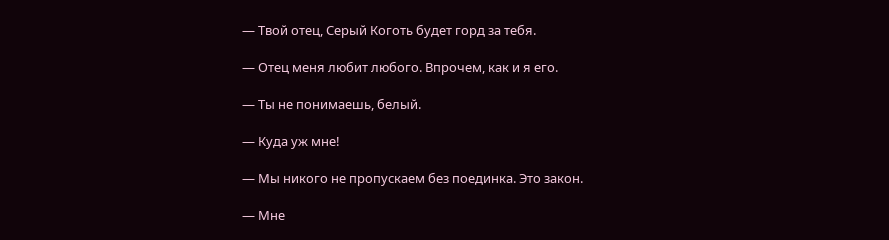— Твой отец, Серый Коготь будет горд за тебя.

— Отец меня любит любого. Впрочем, как и я его.

— Ты не понимаешь, белый.

— Куда уж мне!

— Мы никого не пропускаем без поединка. Это закон.

— Мне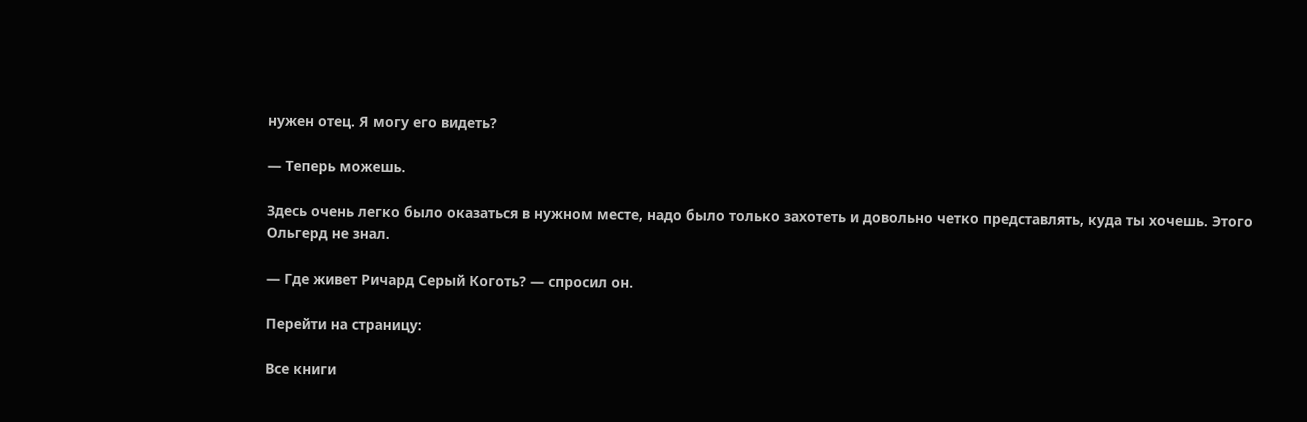нужен отец. Я могу его видеть?

— Теперь можешь.

Здесь очень легко было оказаться в нужном месте, надо было только захотеть и довольно четко представлять, куда ты хочешь. Этого Ольгерд не знал.

— Где живет Ричард Серый Коготь? — спросил он.

Перейти на страницу:

Все книги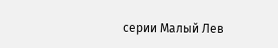серии Малый Лев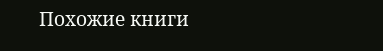Похожие книги